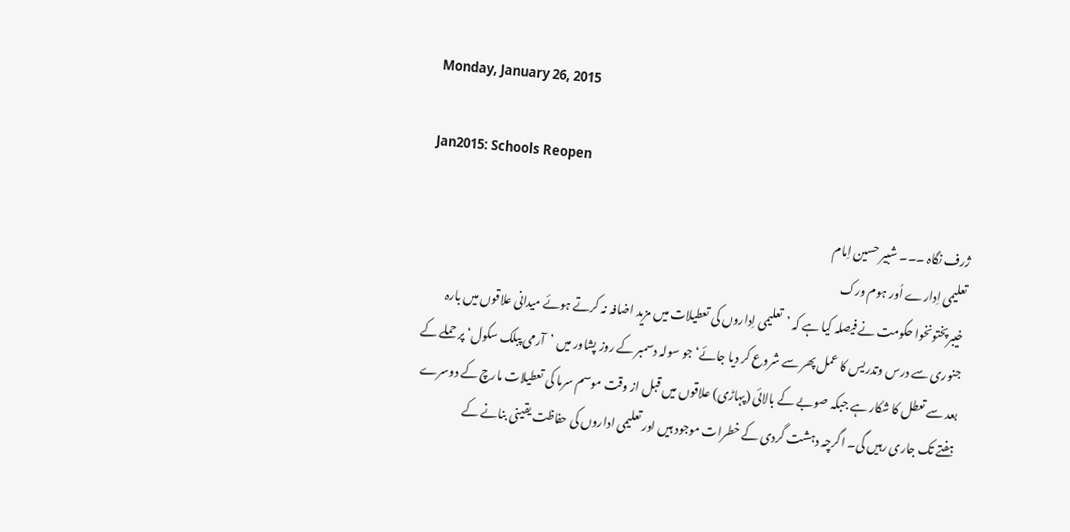Monday, January 26, 2015

Jan2015: Schools Reopen

ژرف نگاہ ۔۔۔ شبیر حسین اِمام
تعلیمی اِدارے اُور ہوم ورک
خیبرپختونخوا حکومت نے فیصلہ کیا ہے کہ ’تعلیمی اِداروں کی تعطیلات میں مزید اضافہ نہ کرتے ہوئے میدانی علاقوں میں بارہ جنوری سے درس وتدریس کا عمل پھر سے شروع کر دیا جائے‘ جو سولہ دسمبر کے روز پشاور میں ’آرمی پبلک سکول‘ پر حملے کے بعد سے تعطل کا شکار ہے جبکہ صوبے کے بالائی (پہاڑی) علاقوں میں قبل از وقت موسم سرما کی تعطیلات مارچ کے دوسرے ہفتے تک جاری رہیں گی۔ اگرچہ دہشت گردی کے خطرات موجود ہیں اور تعلیمی اداروں کی حفاظت یقینی بنانے کے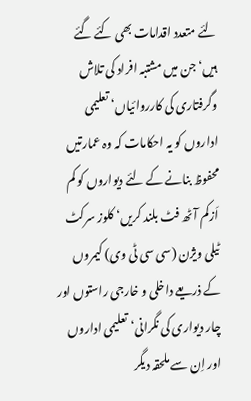لئے متعدد اقدامات بھی کئے گئے ہیں‘ جن میں مشتبہ افراد کی تلاش وگرفتاری کی کارروائیاں‘ تعلیمی اداروں کو یہ احکامات کہ وہ عمارتیں محفوظ بنانے کے لئے دیواروں کو کم اَزکم آٹھ فٹ بلند کریں‘ کلوز سرکٹ ٹیلی ویژن (سی سی ٹی وی) کیمروں کے ذریعے داخلی و خارجی راستوں اور چار دیواری کی نگرانی‘ تعلیمی اداروں اور اِن سے ملحقہ دیگر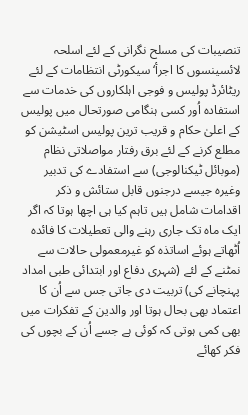تنصیبات کی مسلح نگرانی کے لئے اسلحہ لائسینسوں کا اجرأ‘ سیکورٹی انتظامات کے لئے ریٹائرڈ پولیس و فوجی اہلکاروں کی خدمات سے استفادہ اُور کسی ہنگامی صورتحال میں پولیس کے اعلیٰ حکام و قریب ترین پولیس اسٹیشن کو مطلع کرنے کے لئے برق رفتار مواصلاتی نظام (موبائل ٹیکنالوجی) سے استفادے کی تدبیر وغیرہ جیسے درجنوں قابل ستائش و ذکر اقدامات شامل ہیں تاہم کیا ہی اچھا ہوتا کہ اگر ایک ماہ تک جاری رہنے والی تعطیلات کا فائدہ اُٹھاتے ہوئے اساتذہ کو غیرمعمولی حالات سے نمٹنے کے لئے (شہری دفاع اور ابتدائی طبی امداد پہنچانے کی) تربیت دی جاتی جس سے اُن کا اعتماد بھی بحال ہوتا اور والدین کے تفکرات میں بھی کمی ہوتی کہ کوئی ہے جسے اُن کے بچوں کی فکر کھائے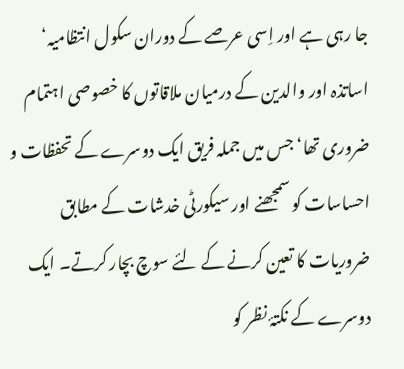جا رہی ہے اور اِسی عرصے کے دوران سکول انتظامیہ‘ اساتذہ اور والدین کے درمیان ملاقاتوں کا خصوصی اہتمام ضروری تھا‘ جس میں جملہ فریق ایک دوسرے کے تحفظات و احساسات کو سمجھنے اور سیکورٹی خدشات کے مطابق ضروریات کا تعین کرنے کے لئے سوچ بچار کرتے۔ ایک دوسرے کے نکتۂ نظر کو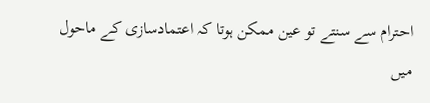احترام سے سنتے تو عین ممکن ہوتا کہ اعتمادسازی کے ماحول میں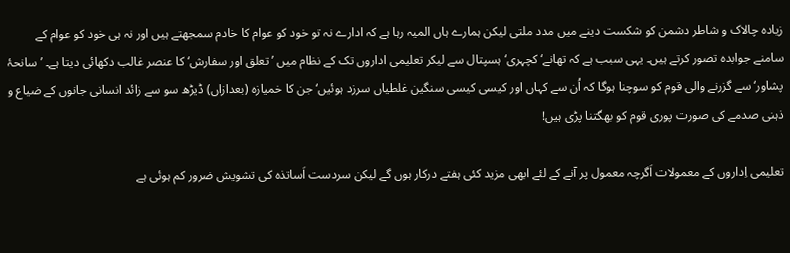زیادہ چالاک و شاطر دشمن کو شکست دینے میں مدد ملتی لیکن ہمارے ہاں المیہ رہا ہے کہ ادارے نہ تو خود کو عوام کا خادم سمجھتے ہیں اور نہ ہی خود کو عوام کے سامنے جوابدہ تصور کرتے ہیں۔ یہی سبب ہے کہ تھانے‘ کچہری‘ ہسپتال سے لیکر تعلیمی اداروں تک کے نظام میں ’تعلق اور سفارش‘ کا عنصر غالب دکھائی دیتا ہے۔ ’سانحۂ پشاور‘ سے گزرنے والی قوم کو سوچنا ہوگا کہ اُن سے کہاں اور کیسی کیسی سنگین غلطیاں سرزد ہوئیں‘ جن کا خمیازہ (بعدازاں) ڈیڑھ سو سے زائد انسانی جانوں کے ضیاع و ذہنی صدمے کی صورت پوری قوم کو بھگتنا پڑی ہیں!

تعلیمی اِداروں کے معمولات اَگرچہ معمول پر آنے کے لئے ابھی مزید کئی ہفتے درکار ہوں گے لیکن سردست اَساتذہ کی تشویش ضرور کم ہوئی ہے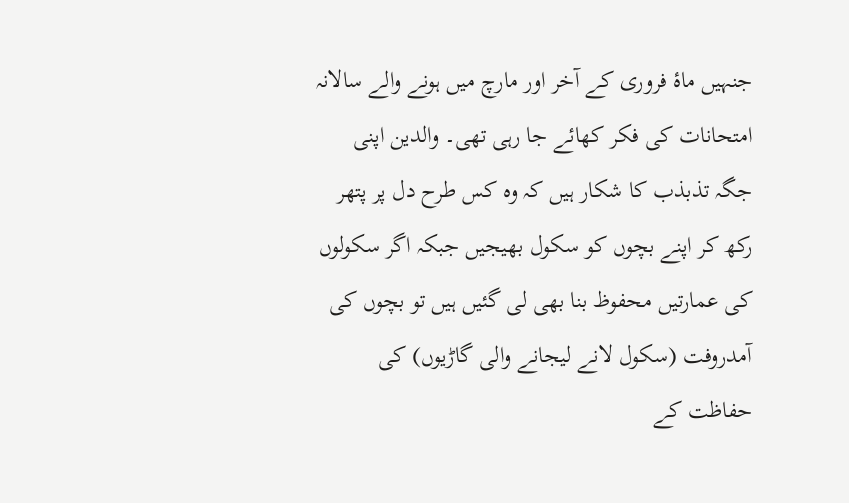جنہیں ماۂ فروری کے آخر اور مارچ میں ہونے والے سالانہ امتحانات کی فکر کھائے جا رہی تھی۔ والدین اپنی جگہ تذبذب کا شکار ہیں کہ وہ کس طرح دل پر پتھر رکھ کر اپنے بچوں کو سکول بھیجیں جبکہ اگر سکولوں کی عمارتیں محفوظ بنا بھی لی گئیں ہیں تو بچوں کی آمدروفت (سکول لانے لیجانے والی گاڑیوں) کی حفاظت کے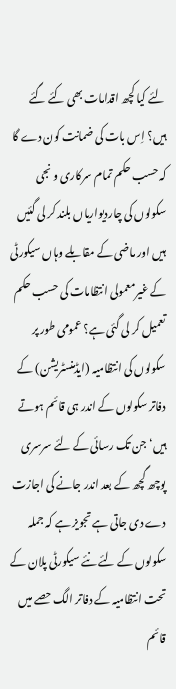لئے کیا کچھ اقدامات بھی کئے گئے ہیں؟ اِس بات کی ضمانت کون دے گا کہ حسب حکم تمام سرکاری و نجی سکولوں کی چاردیواریاں بلند کر لی گئیں ہیں اور ماضی کے مقابلے وہاں سیکورٹی کے غیرمعمولی انتظامات کی حسب حکم تعمیل کر لی گئی ہے؟ عمومی طور پر سکولوں کی انتظامیہ (ایڈمنسٹریشن) کے دفاتر سکولوں کے اندر ہی قائم ہوتے ہیں‘ جن تک رسائی کے لئے سرسری پوچھ گچھ کے بعد اندر جانے کی اجازت دے دی جاتی ہے تجویز ہے کہ جملہ سکولوں کے لئے نئے سیکورٹی پلان کے تحت انتظامیہ کے دفاتر الگ حصے میں قائم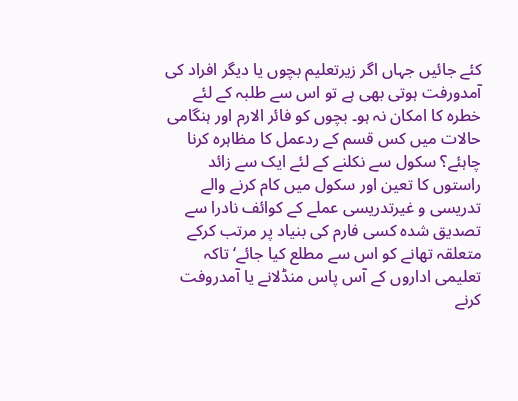کئے جائیں جہاں اگر زیرتعلیم بچوں یا دیگر افراد کی آمدورفت ہوتی بھی ہے تو اس سے طلبہ کے لئے خطرہ کا امکان نہ ہو۔ بچوں کو فائر الارم اور ہنگامی حالات میں کس قسم کے ردعمل کا مظاہرہ کرنا چاہئے؟ سکول سے نکلنے کے لئے ایک سے زائد راستوں کا تعین اور سکول میں کام کرنے والے تدریسی و غیرتدریسی عملے کے کوائف نادرا سے تصدیق شدہ کسی فارم کی بنیاد پر مرتب کرکے متعلقہ تھانے کو اس سے مطلع کیا جائے‘ تاکہ تعلیمی اداروں کے آس پاس منڈلانے یا آمدروفت کرنے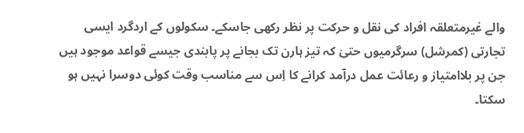والے غیرمتعلقہ افراد کی نقل و حرکت پر نظر رکھی جاسکے۔ سکولوں کے اردگرد ایسی تجارتی (کمرشل) سرگرمیوں حتیٰ کہ تیز ہارن تک بجانے پر پابندی جیسے قواعد موجود ہیں جن پر بلاامتیاز و رعائت عمل درآمد کرانے کا اِس سے مناسب وقت کوئی دوسرا نہیں ہو سکتا۔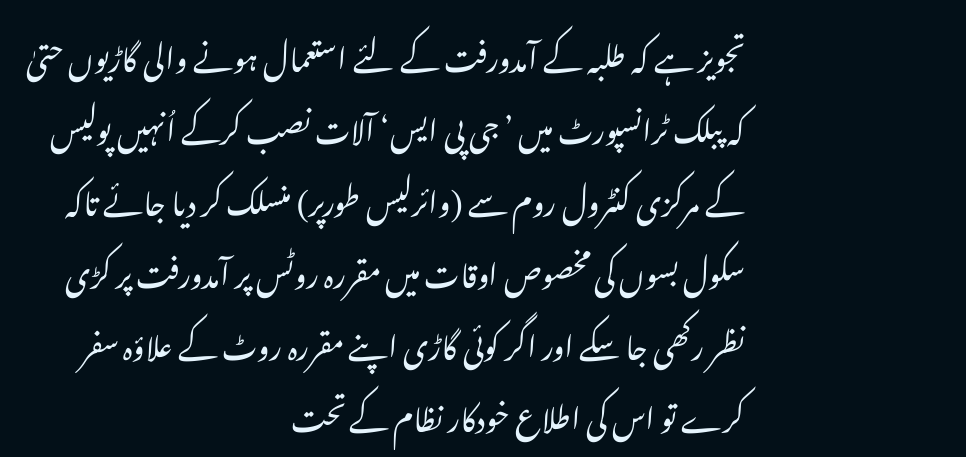تجویز ہے کہ طلبہ کے آمدورفت کے لئے استعمال ہونے والی گاڑیوں حتیٰ کہ پبلک ٹرانسپورٹ میں ’جی پی ایس‘ آلات نصب کرکے اُنہیں پولیس کے مرکزی کنٹرول روم سے (وائرلیس طورپر) منسلک کر دیا جائے تاکہ سکول بسوں کی مخصوص اوقات میں مقررہ روٹس پر آمدورفت پر کڑی نظر رکھی جا سکے اور اگر کوئی گاڑی اپنے مقررہ روٹ کے علاؤہ سفر کرے تو اس کی اطلاع خودکار نظام کے تحت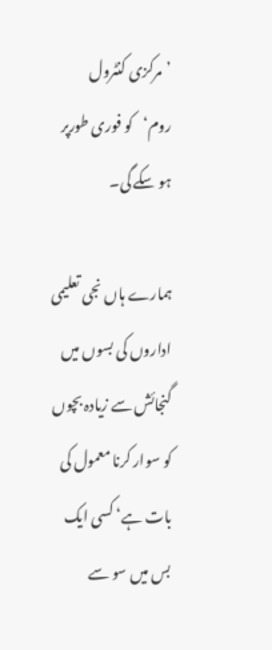’مرکزی کنٹرول روم‘کو فوری طورپر ہو سکے گی۔

ہمارے ہاں نجی تعلیمی اداروں کی بسوں میں گنجائش سے زیادہ بچوں کو سوار کرنا معمول کی بات ہے‘ کسی ایک بس میں سو سے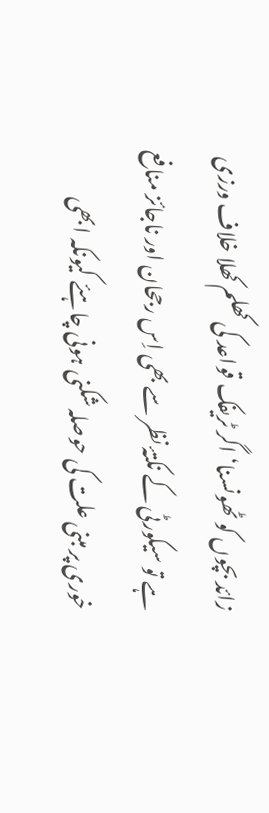زائد بچوں کو ٹھونسنا‘ اگر ٹریفک قواعد کی کھلم کھلا خلاف ورزی ہے تو سیکورٹی کے نکتۂ نظر سے بھی اِس رجحان اور ناجائز منافع خوری پر مبنی علت کی حوصلہ شکنی ہونی چاہئے کیونکہ ابھی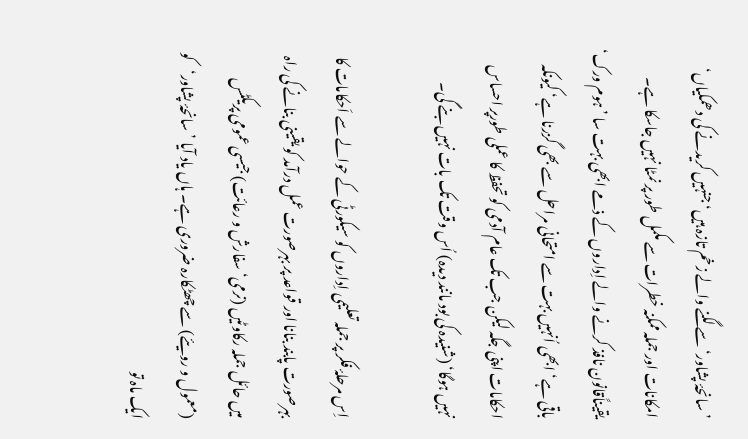’سانحۂ پشاور‘ سے لگنے والے زخم تازہ ہیں‘ جنہیں کریدنے کی دھمکیاں‘ امکانات اور جملہ ممکنہ خطرات سے مکمل طور پر نمٹا نہیں جاسکا ہے۔ یقیناًقانون نافذ کرنے والے اِداروں کے ذمے ابھی بہت سا ’ہوم ورک‘ باقی ہے‘ ابھی اُنہیں بہت سے امتحانی مراحل سے بھی گزرنا ہے‘ کیونکہ احکامات اپنی جگہ لیکن جب تک عام آدمی کو تحفظ کا عملی طورپر احساس نہیں ہوگا‘ (شنیدہ کی بود مانند دیدہ) اُس وقت تک بات نہیں بنے گی۔

اِس مرحلۂ فکر پر جملہ تعلیمی اِداروں کو سیکورٹی کے حوالے سے اَحکامات کا بہرصورت پابند بنانا اور قواعد پر بہرصورت عمل درآمد کو یقینی بنانے کی راہ میں حائل جملہ رکاوٹیں (نرمی‘ سفارش و رعائت) جیسی عمومی پریکٹس (معمول و رویئے) سے چھٹکارہ ضروری ہے۔ ہاں یاد آیا ’سانحۂ پشاور‘کو ایک ماہ تو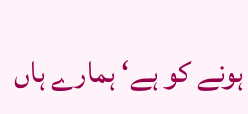ہونے کو ہے‘ ہمارے ہاں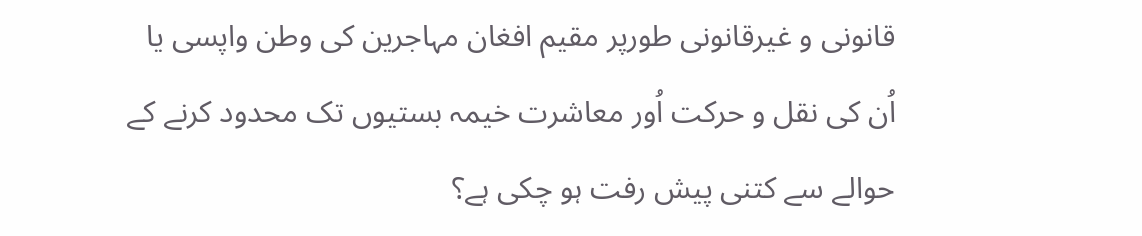قانونی و غیرقانونی طورپر مقیم افغان مہاجرین کی وطن واپسی یا اُن کی نقل و حرکت اُور معاشرت خیمہ بستیوں تک محدود کرنے کے حوالے سے کتنی پیش رفت ہو چکی ہے؟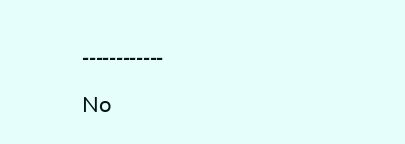۔۔۔۔۔۔۔۔۔۔۔۔

No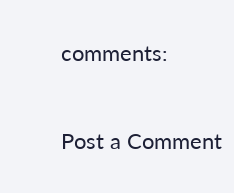comments:

Post a Comment